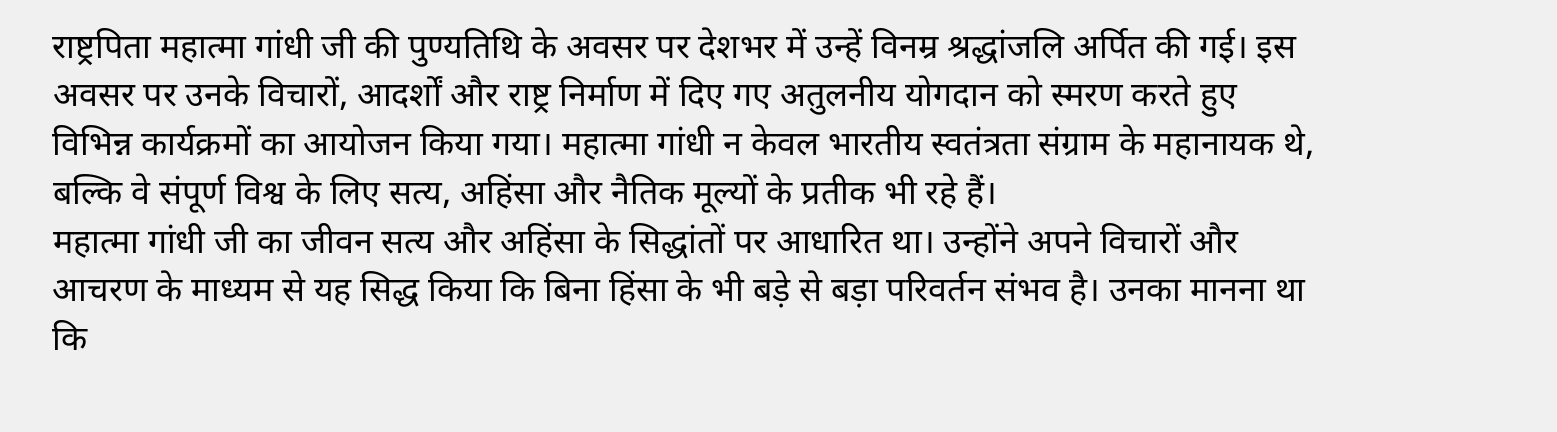राष्ट्रपिता महात्मा गांधी जी की पुण्यतिथि के अवसर पर देशभर में उन्हें विनम्र श्रद्धांजलि अर्पित की गई। इस अवसर पर उनके विचारों, आदर्शों और राष्ट्र निर्माण में दिए गए अतुलनीय योगदान को स्मरण करते हुए विभिन्न कार्यक्रमों का आयोजन किया गया। महात्मा गांधी न केवल भारतीय स्वतंत्रता संग्राम के महानायक थे, बल्कि वे संपूर्ण विश्व के लिए सत्य, अहिंसा और नैतिक मूल्यों के प्रतीक भी रहे हैं।
महात्मा गांधी जी का जीवन सत्य और अहिंसा के सिद्धांतों पर आधारित था। उन्होंने अपने विचारों और आचरण के माध्यम से यह सिद्ध किया कि बिना हिंसा के भी बड़े से बड़ा परिवर्तन संभव है। उनका मानना था कि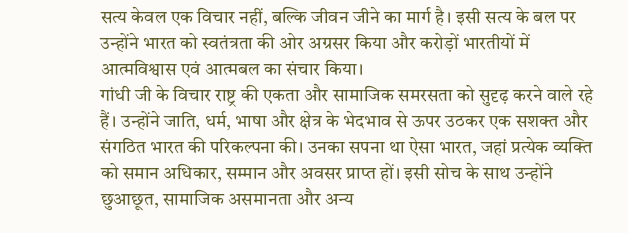सत्य केवल एक विचार नहीं, बल्कि जीवन जीने का मार्ग है। इसी सत्य के बल पर उन्होंने भारत को स्वतंत्रता की ओर अग्रसर किया और करोड़ों भारतीयों में आत्मविश्वास एवं आत्मबल का संचार किया।
गांधी जी के विचार राष्ट्र की एकता और सामाजिक समरसता को सुदृढ़ करने वाले रहे हैं। उन्होंने जाति, धर्म, भाषा और क्षेत्र के भेदभाव से ऊपर उठकर एक सशक्त और संगठित भारत की परिकल्पना की। उनका सपना था ऐसा भारत, जहां प्रत्येक व्यक्ति को समान अधिकार, सम्मान और अवसर प्राप्त हों। इसी सोच के साथ उन्होंने छुआछूत, सामाजिक असमानता और अन्य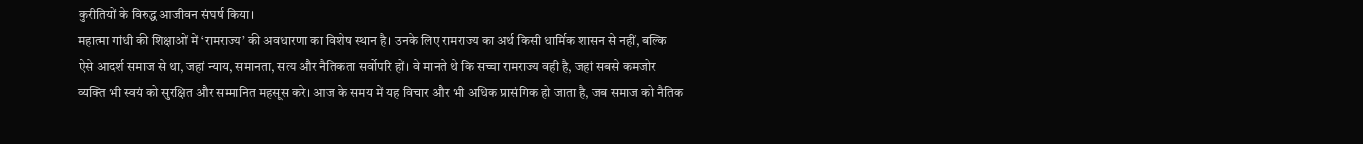कुरीतियों के विरुद्ध आजीवन संघर्ष किया।
महात्मा गांधी की शिक्षाओं में ‘रामराज्य’ की अवधारणा का विशेष स्थान है। उनके लिए रामराज्य का अर्थ किसी धार्मिक शासन से नहीं, बल्कि ऐसे आदर्श समाज से था, जहां न्याय, समानता, सत्य और नैतिकता सर्वोपरि हों। वे मानते थे कि सच्चा रामराज्य वही है, जहां सबसे कमजोर व्यक्ति भी स्वयं को सुरक्षित और सम्मानित महसूस करे। आज के समय में यह विचार और भी अधिक प्रासंगिक हो जाता है, जब समाज को नैतिक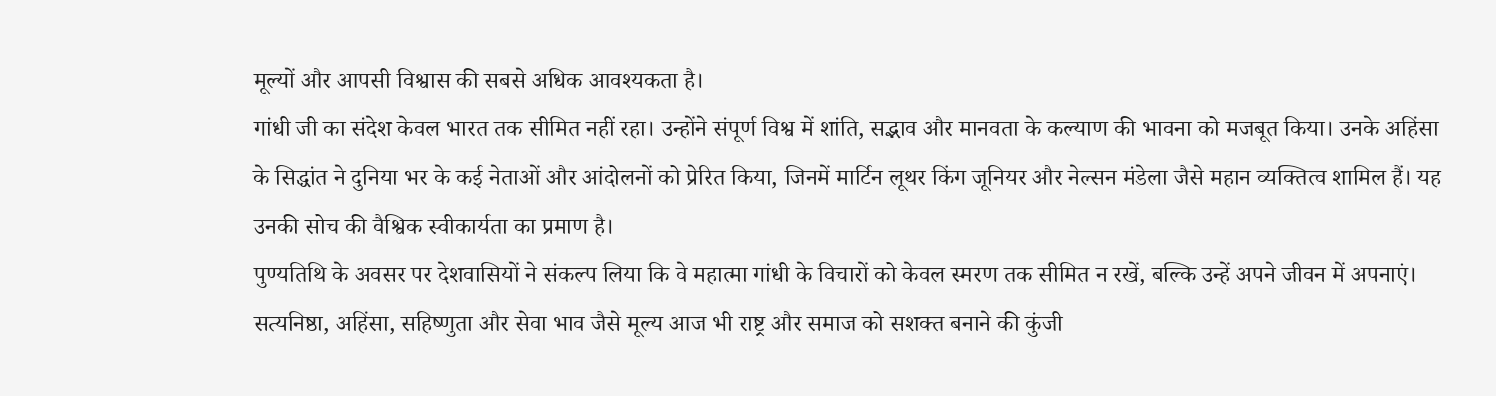मूल्यों और आपसी विश्वास की सबसे अधिक आवश्यकता है।
गांधी जी का संदेश केवल भारत तक सीमित नहीं रहा। उन्होंने संपूर्ण विश्व में शांति, सद्भाव और मानवता के कल्याण की भावना को मजबूत किया। उनके अहिंसा के सिद्धांत ने दुनिया भर के कई नेताओं और आंदोलनों को प्रेरित किया, जिनमें मार्टिन लूथर किंग जूनियर और नेल्सन मंडेला जैसे महान व्यक्तित्व शामिल हैं। यह उनकी सोच की वैश्विक स्वीकार्यता का प्रमाण है।
पुण्यतिथि के अवसर पर देशवासियों ने संकल्प लिया कि वे महात्मा गांधी के विचारों को केवल स्मरण तक सीमित न रखें, बल्कि उन्हें अपने जीवन में अपनाएं। सत्यनिष्ठा, अहिंसा, सहिष्णुता और सेवा भाव जैसे मूल्य आज भी राष्ट्र और समाज को सशक्त बनाने की कुंजी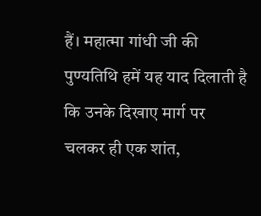हैं। महात्मा गांधी जी की पुण्यतिथि हमें यह याद दिलाती है कि उनके दिखाए मार्ग पर चलकर ही एक शांत,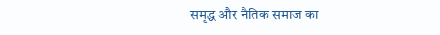समृद्ध और नैतिक समाज का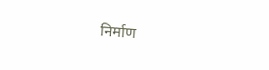निर्माण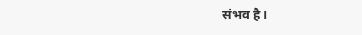संभव है।